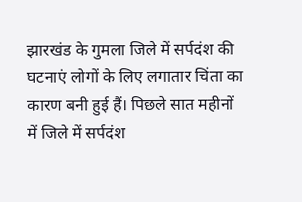झारखंड के गुमला जिले में सर्पदंश की घटनाएं लोगों के लिए लगातार चिंता का कारण बनी हुई हैं। पिछले सात महीनों में जिले में सर्पदंश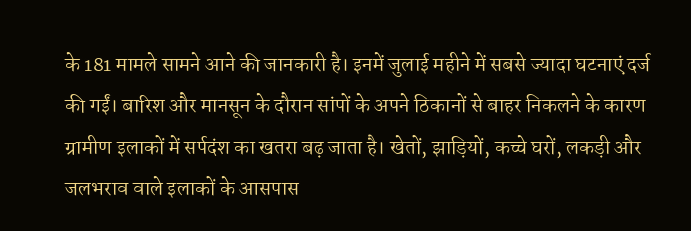के 181 मामले सामने आने की जानकारी है। इनमें जुलाई महीने में सबसे ज्यादा घटनाएं दर्ज की गईं। बारिश और मानसून के दौरान सांपों के अपने ठिकानों से बाहर निकलने के कारण ग्रामीण इलाकों में सर्पदंश का खतरा बढ़ जाता है। खेतों, झाड़ियों, कच्चे घरों, लकड़ी और जलभराव वाले इलाकों के आसपास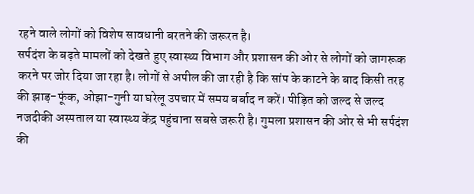रहने वाले लोगों को विशेष सावधानी बरतने की जरूरत है।
सर्पदंश के बढ़ते मामलों को देखते हुए स्वास्थ्य विभाग और प्रशासन की ओर से लोगों को जागरूक करने पर जोर दिया जा रहा है। लोगों से अपील की जा रही है कि सांप के काटने के बाद किसी तरह की झाड़-फूंक, ओझा-गुनी या घरेलू उपचार में समय बर्बाद न करें। पीड़ित को जल्द से जल्द नजदीकी अस्पताल या स्वास्थ्य केंद्र पहुंचाना सबसे जरूरी है। गुमला प्रशासन की ओर से भी सर्पदंश की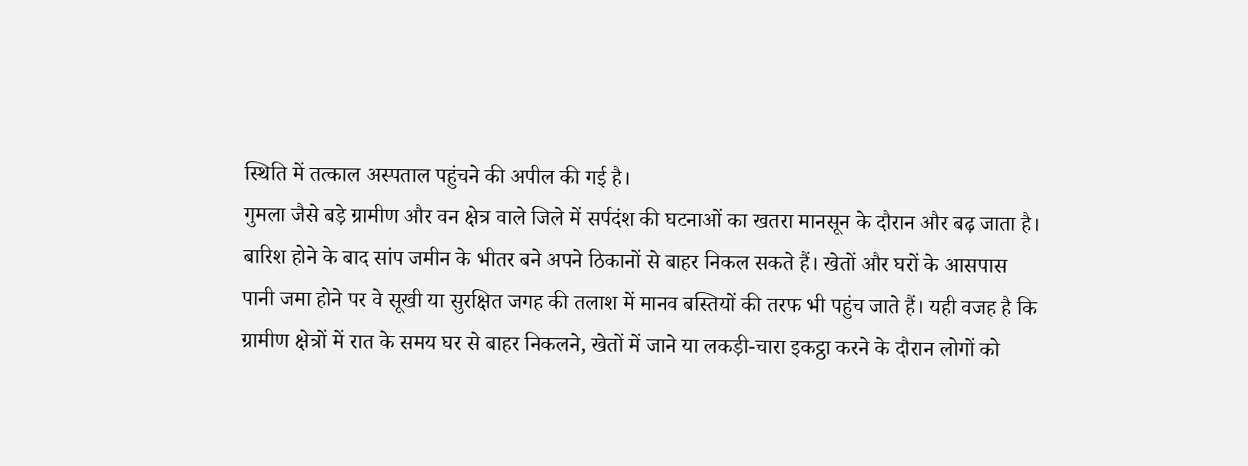स्थिति में तत्काल अस्पताल पहुंचने की अपील की गई है।
गुमला जैसे बड़े ग्रामीण और वन क्षेत्र वाले जिले में सर्पदंश की घटनाओं का खतरा मानसून के दौरान और बढ़ जाता है। बारिश होने के बाद सांप जमीन के भीतर बने अपने ठिकानों से बाहर निकल सकते हैं। खेतों और घरों के आसपास पानी जमा होने पर वे सूखी या सुरक्षित जगह की तलाश में मानव बस्तियों की तरफ भी पहुंच जाते हैं। यही वजह है कि ग्रामीण क्षेत्रों में रात के समय घर से बाहर निकलने, खेतों में जाने या लकड़ी-चारा इकट्ठा करने के दौरान लोगों को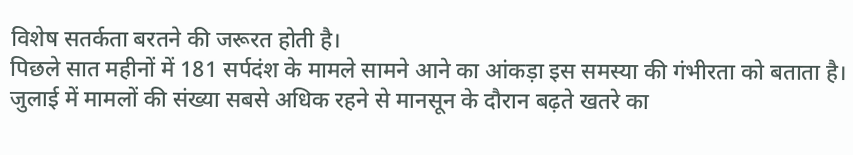विशेष सतर्कता बरतने की जरूरत होती है।
पिछले सात महीनों में 181 सर्पदंश के मामले सामने आने का आंकड़ा इस समस्या की गंभीरता को बताता है। जुलाई में मामलों की संख्या सबसे अधिक रहने से मानसून के दौरान बढ़ते खतरे का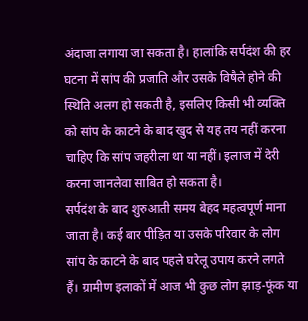अंदाजा लगाया जा सकता है। हालांकि सर्पदंश की हर घटना में सांप की प्रजाति और उसके विषैले होने की स्थिति अलग हो सकती है, इसलिए किसी भी व्यक्ति को सांप के काटने के बाद खुद से यह तय नहीं करना चाहिए कि सांप जहरीला था या नहीं। इलाज में देरी करना जानलेवा साबित हो सकता है।
सर्पदंश के बाद शुरुआती समय बेहद महत्वपूर्ण माना जाता है। कई बार पीड़ित या उसके परिवार के लोग सांप के काटने के बाद पहले घरेलू उपाय करने लगते हैं। ग्रामीण इलाकों में आज भी कुछ लोग झाड़-फूंक या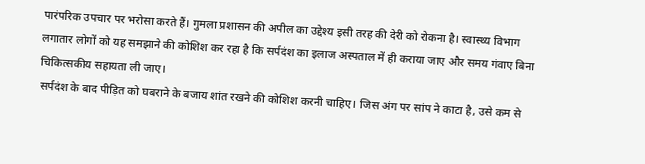पारंपरिक उपचार पर भरोसा करते हैं। गुमला प्रशासन की अपील का उद्देश्य इसी तरह की देरी को रोकना है। स्वास्थ्य विभाग लगातार लोगों को यह समझाने की कोशिश कर रहा है कि सर्पदंश का इलाज अस्पताल में ही कराया जाए और समय गंवाए बिना चिकित्सकीय सहायता ली जाए।
सर्पदंश के बाद पीड़ित को घबराने के बजाय शांत रखने की कोशिश करनी चाहिए। जिस अंग पर सांप ने काटा है, उसे कम से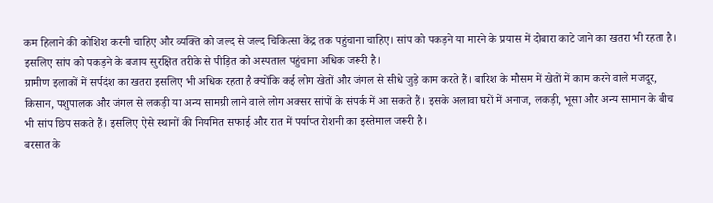कम हिलाने की कोशिश करनी चाहिए और व्यक्ति को जल्द से जल्द चिकित्सा केंद्र तक पहुंचाना चाहिए। सांप को पकड़ने या मारने के प्रयास में दोबारा काटे जाने का खतरा भी रहता है। इसलिए सांप को पकड़ने के बजाय सुरक्षित तरीके से पीड़ित को अस्पताल पहुंचाना अधिक जरूरी है।
ग्रामीण इलाकों में सर्पदंश का खतरा इसलिए भी अधिक रहता है क्योंकि कई लोग खेतों और जंगल से सीधे जुड़े काम करते हैं। बारिश के मौसम में खेतों में काम करने वाले मजदूर, किसान, पशुपालक और जंगल से लकड़ी या अन्य सामग्री लाने वाले लोग अक्सर सांपों के संपर्क में आ सकते हैं। इसके अलावा घरों में अनाज, लकड़ी, भूसा और अन्य सामान के बीच भी सांप छिप सकते हैं। इसलिए ऐसे स्थानों की नियमित सफाई और रात में पर्याप्त रोशनी का इस्तेमाल जरूरी है।
बरसात के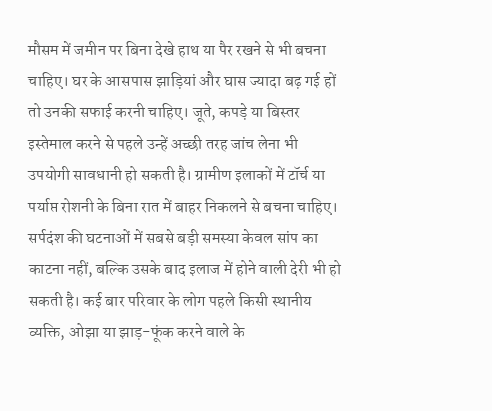मौसम में जमीन पर बिना देखे हाथ या पैर रखने से भी बचना चाहिए। घर के आसपास झाड़ियां और घास ज्यादा बढ़ गई हों तो उनकी सफाई करनी चाहिए। जूते, कपड़े या बिस्तर इस्तेमाल करने से पहले उन्हें अच्छी तरह जांच लेना भी उपयोगी सावधानी हो सकती है। ग्रामीण इलाकों में टॉर्च या पर्याप्त रोशनी के बिना रात में बाहर निकलने से बचना चाहिए।
सर्पदंश की घटनाओं में सबसे बड़ी समस्या केवल सांप का काटना नहीं, बल्कि उसके बाद इलाज में होने वाली देरी भी हो सकती है। कई बार परिवार के लोग पहले किसी स्थानीय व्यक्ति, ओझा या झाड़-फूंक करने वाले के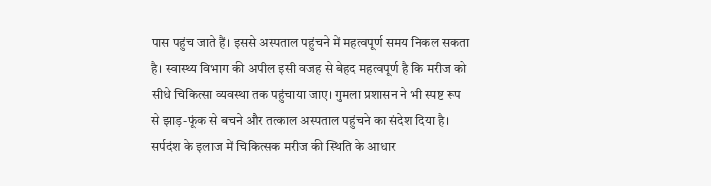पास पहुंच जाते हैं। इससे अस्पताल पहुंचने में महत्वपूर्ण समय निकल सकता है। स्वास्थ्य विभाग की अपील इसी वजह से बेहद महत्वपूर्ण है कि मरीज को सीधे चिकित्सा व्यवस्था तक पहुंचाया जाए। गुमला प्रशासन ने भी स्पष्ट रूप से झाड़-फूंक से बचने और तत्काल अस्पताल पहुंचने का संदेश दिया है।
सर्पदंश के इलाज में चिकित्सक मरीज की स्थिति के आधार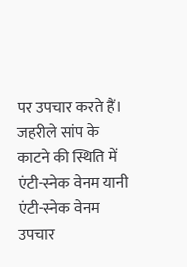पर उपचार करते हैं। जहरीले सांप के काटने की स्थिति में एंटी-स्नेक वेनम यानी एंटी-स्नेक वेनम उपचार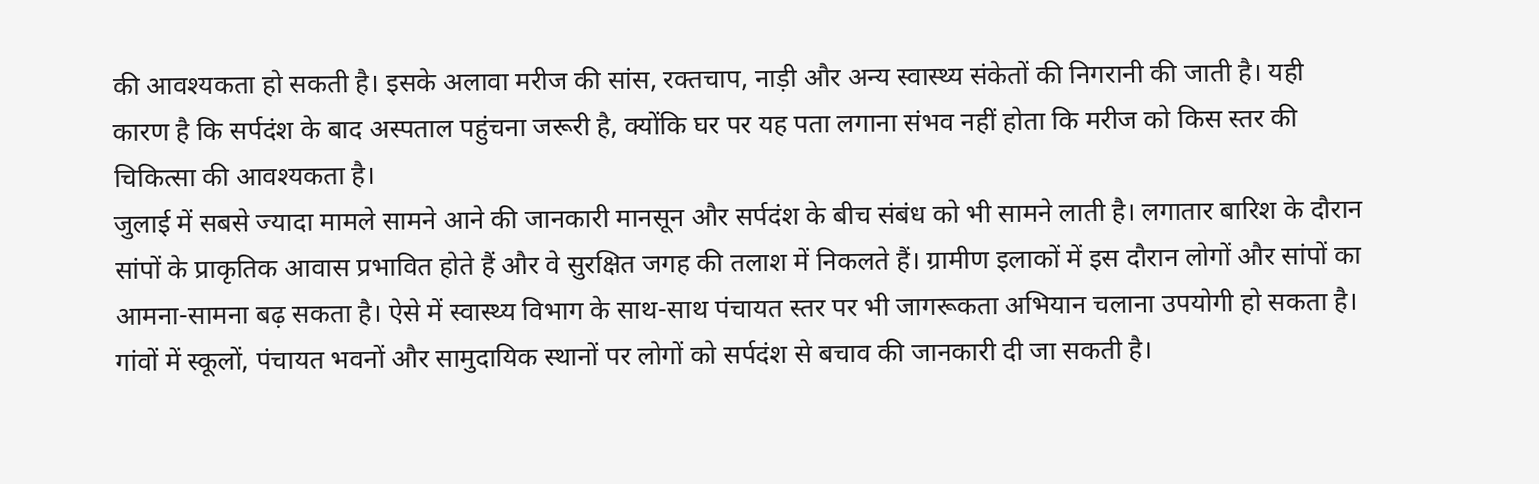की आवश्यकता हो सकती है। इसके अलावा मरीज की सांस, रक्तचाप, नाड़ी और अन्य स्वास्थ्य संकेतों की निगरानी की जाती है। यही कारण है कि सर्पदंश के बाद अस्पताल पहुंचना जरूरी है, क्योंकि घर पर यह पता लगाना संभव नहीं होता कि मरीज को किस स्तर की चिकित्सा की आवश्यकता है।
जुलाई में सबसे ज्यादा मामले सामने आने की जानकारी मानसून और सर्पदंश के बीच संबंध को भी सामने लाती है। लगातार बारिश के दौरान सांपों के प्राकृतिक आवास प्रभावित होते हैं और वे सुरक्षित जगह की तलाश में निकलते हैं। ग्रामीण इलाकों में इस दौरान लोगों और सांपों का आमना-सामना बढ़ सकता है। ऐसे में स्वास्थ्य विभाग के साथ-साथ पंचायत स्तर पर भी जागरूकता अभियान चलाना उपयोगी हो सकता है।
गांवों में स्कूलों, पंचायत भवनों और सामुदायिक स्थानों पर लोगों को सर्पदंश से बचाव की जानकारी दी जा सकती है।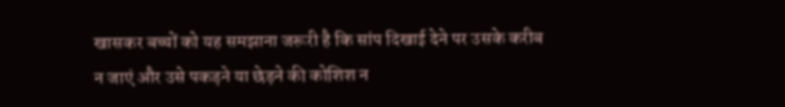खासकर बच्चों को यह समझाना जरूरी है कि सांप दिखाई देने पर उसके करीब न जाएं और उसे पकड़ने या छेड़ने की कोशिश न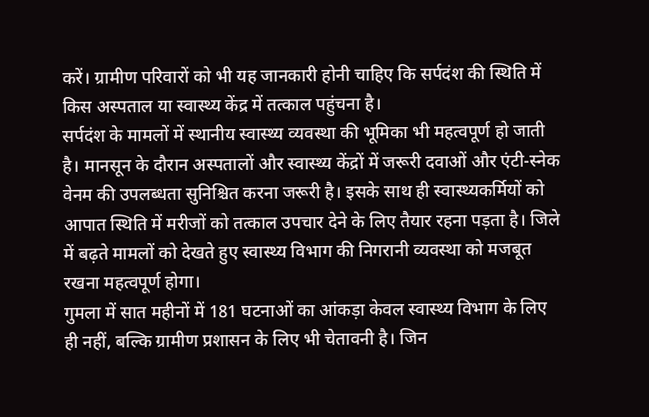करें। ग्रामीण परिवारों को भी यह जानकारी होनी चाहिए कि सर्पदंश की स्थिति में किस अस्पताल या स्वास्थ्य केंद्र में तत्काल पहुंचना है।
सर्पदंश के मामलों में स्थानीय स्वास्थ्य व्यवस्था की भूमिका भी महत्वपूर्ण हो जाती है। मानसून के दौरान अस्पतालों और स्वास्थ्य केंद्रों में जरूरी दवाओं और एंटी-स्नेक वेनम की उपलब्धता सुनिश्चित करना जरूरी है। इसके साथ ही स्वास्थ्यकर्मियों को आपात स्थिति में मरीजों को तत्काल उपचार देने के लिए तैयार रहना पड़ता है। जिले में बढ़ते मामलों को देखते हुए स्वास्थ्य विभाग की निगरानी व्यवस्था को मजबूत रखना महत्वपूर्ण होगा।
गुमला में सात महीनों में 181 घटनाओं का आंकड़ा केवल स्वास्थ्य विभाग के लिए ही नहीं, बल्कि ग्रामीण प्रशासन के लिए भी चेतावनी है। जिन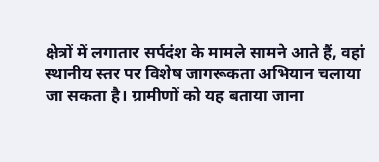क्षेत्रों में लगातार सर्पदंश के मामले सामने आते हैं, वहां स्थानीय स्तर पर विशेष जागरूकता अभियान चलाया जा सकता है। ग्रामीणों को यह बताया जाना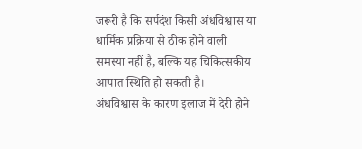जरूरी है कि सर्पदंश किसी अंधविश्वास या धार्मिक प्रक्रिया से ठीक होने वाली समस्या नहीं है, बल्कि यह चिकित्सकीय आपात स्थिति हो सकती है।
अंधविश्वास के कारण इलाज में देरी होने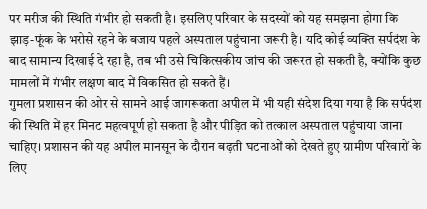पर मरीज की स्थिति गंभीर हो सकती है। इसलिए परिवार के सदस्यों को यह समझना होगा कि झाड़-फूंक के भरोसे रहने के बजाय पहले अस्पताल पहुंचाना जरूरी है। यदि कोई व्यक्ति सर्पदंश के बाद सामान्य दिखाई दे रहा है, तब भी उसे चिकित्सकीय जांच की जरूरत हो सकती है, क्योंकि कुछ मामलों में गंभीर लक्षण बाद में विकसित हो सकते हैं।
गुमला प्रशासन की ओर से सामने आई जागरूकता अपील में भी यही संदेश दिया गया है कि सर्पदंश की स्थिति में हर मिनट महत्वपूर्ण हो सकता है और पीड़ित को तत्काल अस्पताल पहुंचाया जाना चाहिए। प्रशासन की यह अपील मानसून के दौरान बढ़ती घटनाओं को देखते हुए ग्रामीण परिवारों के लिए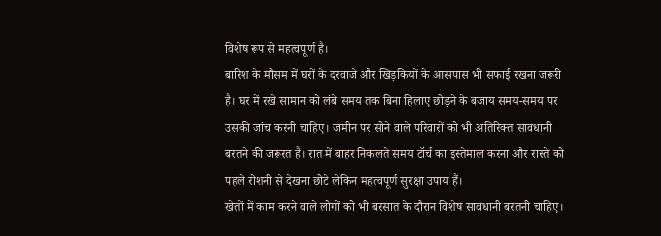विशेष रूप से महत्वपूर्ण है।
बारिश के मौसम में घरों के दरवाजे और खिड़कियों के आसपास भी सफाई रखना जरूरी है। घर में रखे सामान को लंबे समय तक बिना हिलाए छोड़ने के बजाय समय-समय पर उसकी जांच करनी चाहिए। जमीन पर सोने वाले परिवारों को भी अतिरिक्त सावधानी बरतने की जरूरत है। रात में बाहर निकलते समय टॉर्च का इस्तेमाल करना और रास्ते को पहले रोशनी से देखना छोटे लेकिन महत्वपूर्ण सुरक्षा उपाय हैं।
खेतों में काम करने वाले लोगों को भी बरसात के दौरान विशेष सावधानी बरतनी चाहिए।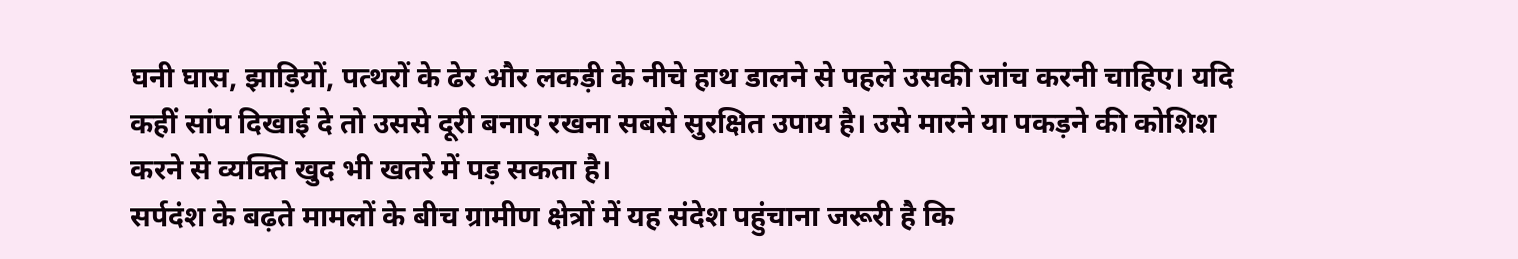घनी घास, झाड़ियों, पत्थरों के ढेर और लकड़ी के नीचे हाथ डालने से पहले उसकी जांच करनी चाहिए। यदि कहीं सांप दिखाई दे तो उससे दूरी बनाए रखना सबसे सुरक्षित उपाय है। उसे मारने या पकड़ने की कोशिश करने से व्यक्ति खुद भी खतरे में पड़ सकता है।
सर्पदंश के बढ़ते मामलों के बीच ग्रामीण क्षेत्रों में यह संदेश पहुंचाना जरूरी है कि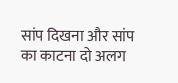सांप दिखना और सांप का काटना दो अलग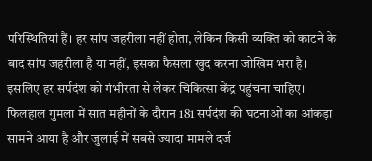परिस्थितियां हैं। हर सांप जहरीला नहीं होता, लेकिन किसी व्यक्ति को काटने के बाद सांप जहरीला है या नहीं, इसका फैसला खुद करना जोखिम भरा है। इसलिए हर सर्पदंश को गंभीरता से लेकर चिकित्सा केंद्र पहुंचना चाहिए।
फिलहाल गुमला में सात महीनों के दौरान 181 सर्पदंश की घटनाओं का आंकड़ा सामने आया है और जुलाई में सबसे ज्यादा मामले दर्ज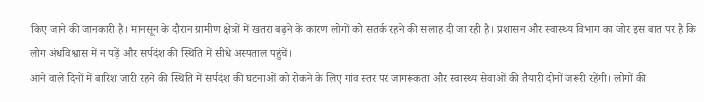किए जाने की जानकारी है। मानसून के दौरान ग्रामीण क्षेत्रों में खतरा बढ़ने के कारण लोगों को सतर्क रहने की सलाह दी जा रही है। प्रशासन और स्वास्थ्य विभाग का जोर इस बात पर है कि लोग अंधविश्वास में न पड़ें और सर्पदंश की स्थिति में सीधे अस्पताल पहुंचें।
आने वाले दिनों में बारिश जारी रहने की स्थिति में सर्पदंश की घटनाओं को रोकने के लिए गांव स्तर पर जागरूकता और स्वास्थ्य सेवाओं की तैयारी दोनों जरूरी रहेंगी। लोगों की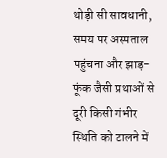थोड़ी सी सावधानी, समय पर अस्पताल पहुंचना और झाड़-फूंक जैसी प्रथाओं से दूरी किसी गंभीर स्थिति को टालने में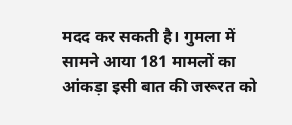मदद कर सकती है। गुमला में सामने आया 181 मामलों का आंकड़ा इसी बात की जरूरत को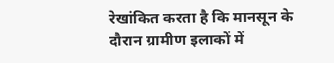रेखांकित करता है कि मानसून के दौरान ग्रामीण इलाकों में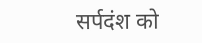सर्पदंश को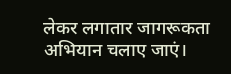लेकर लगातार जागरूकता अभियान चलाए जाएं।